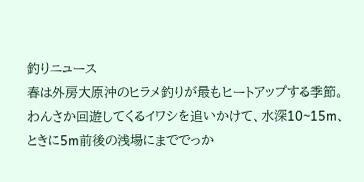釣りニュース
春は外房大原沖のヒラメ釣りが最もヒートアップする季節。
わんさか回遊してくるイワシを追いかけて、水深10~15m、ときに5m前後の浅場にまででっか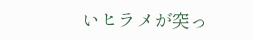いヒラメが突っ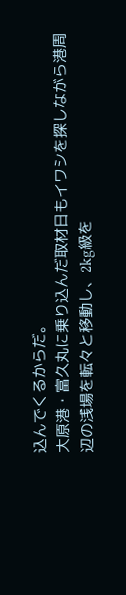込んでくるからだ。
大原港・富久丸に乗り込んだ取材日もイワシを探しながら港周辺の浅場を転々と移動し、2kg級を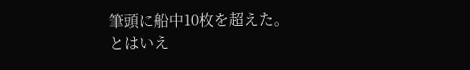筆頭に船中10枚を超えた。
とはいえ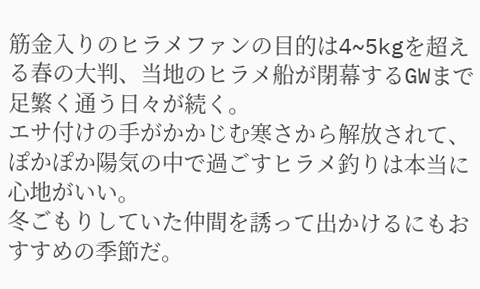筋金入りのヒラメファンの目的は4~5kgを超える春の大判、当地のヒラメ船が閉幕するGWまで足繁く通う日々が続く。
エサ付けの手がかかじむ寒さから解放されて、ぽかぽか陽気の中で過ごすヒラメ釣りは本当に心地がいい。
冬ごもりしていた仲間を誘って出かけるにもおすすめの季節だ。